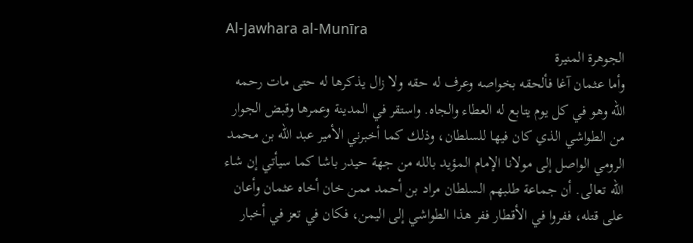Al-Jawhara al-Munīra
الجوهرة المنيرة
وأما عثمان آغا فألحقه بخواصه وعرف له حقه ولا زال يذكرها له حتى مات رحمه الله وهو في كل يوم يتابع له العطاء والجاه. واستقر في المدينة وعمرها وقبض الجوار من الطواشي الذي كان فيها للسلطان، وذلك كما أخبرني الأمير عبد الله بن محمد الرومي الواصل إلى مولانا الإمام المؤيد بالله من جهة حيدر باشا كما سيأتي إن شاء الله تعالى. أن جماعة طلبهم السلطان مراد بن أحمد ممن خان أخاه عثمان وأعان على قتله، ففروا في الأقطار ففر هذا الطواشي إلى اليمن، فكان في تعز في أخبار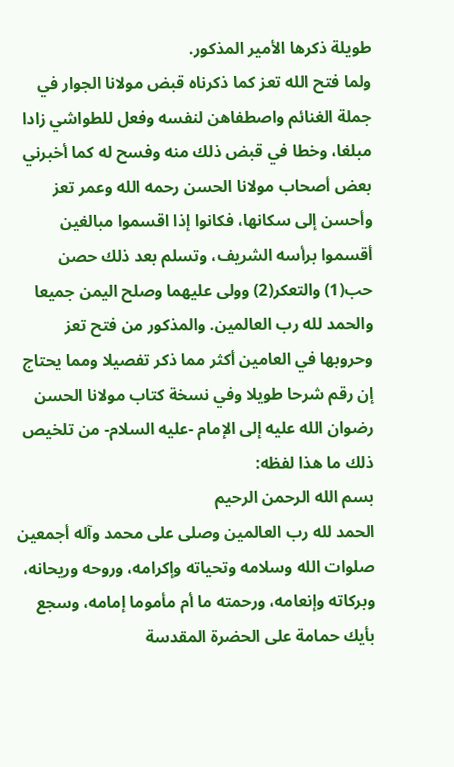طويلة ذكرها الأمير المذكور.
ولما فتح الله تعز كما ذكرناه قبض مولانا الجوار في جملة الغنائم واصطفاهن لنفسه وفعل للطواشي زادا مبلغا، وخطا في قبض ذلك منه وفسح له كما أخبرني بعض أصحاب مولانا الحسن رحمه الله وعمر تعز وأحسن إلى سكانها، فكانوا إذا اقسموا مبالغين أقسموا برأسه الشريف، وتسلم بعد ذلك حصن حب(1) والتعكر(2) وولى عليهما وصلح اليمن جميعا والحمد لله رب العالمين. والمذكور من فتح تعز وحروبها في العامين أكثر مما ذكر تفصيلا ومما يحتاج إن رقم شرحا طويلا وفي نسخة كتاب مولانا الحسن رضوان الله عليه إلى الإمام -عليه السلام- من تلخيص ذلك ما هذا لفظه:
بسم الله الرحمن الرحيم
الحمد لله رب العالمين وصلى على محمد وآله أجمعين صلوات الله وسلامه وتحياته وإكرامه، وروحه وريحانه، وبركاته وإنعامه، ورحمته ما أم مأموما إمامه، وسجع بأيك حمامة على الحضرة المقدسة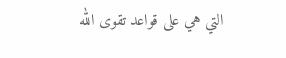التي هي على قواعد تقوى الله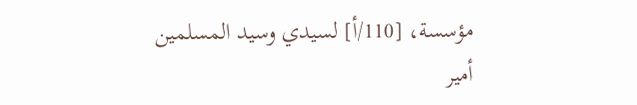مؤسسة، [110/أ] لسيدي وسيد المسلمين أمير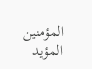المؤمنين المؤيد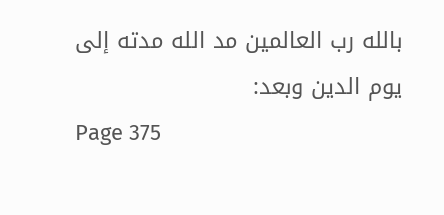بالله رب العالمين مد الله مدته إلى يوم الدين وبعد:
Page 375